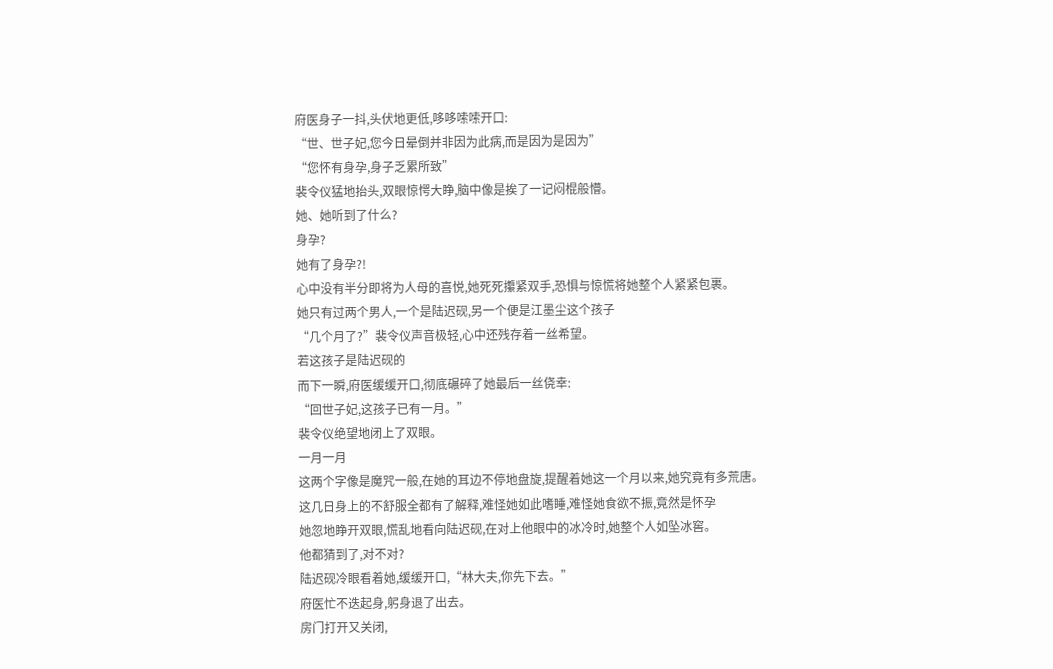府医身子一抖,头伏地更低,哆哆嗦嗦开口:
“世、世子妃,您今日晕倒并非因为此病,而是因为是因为”
“您怀有身孕,身子乏累所致”
裴令仪猛地抬头,双眼惊愕大睁,脑中像是挨了一记闷棍般懵。
她、她听到了什么?
身孕?
她有了身孕?!
心中没有半分即将为人母的喜悦,她死死攥紧双手,恐惧与惊慌将她整个人紧紧包裹。
她只有过两个男人,一个是陆迟砚,另一个便是江墨尘这个孩子
“几个月了?”裴令仪声音极轻,心中还残存着一丝希望。
若这孩子是陆迟砚的
而下一瞬,府医缓缓开口,彻底碾碎了她最后一丝侥幸:
“回世子妃,这孩子已有一月。”
裴令仪绝望地闭上了双眼。
一月一月
这两个字像是魔咒一般,在她的耳边不停地盘旋,提醒着她这一个月以来,她究竟有多荒唐。
这几日身上的不舒服全都有了解释,难怪她如此嗜睡,难怪她食欲不振,竟然是怀孕
她忽地睁开双眼,慌乱地看向陆迟砚,在对上他眼中的冰冷时,她整个人如坠冰窖。
他都猜到了,对不对?
陆迟砚冷眼看着她,缓缓开口,“林大夫,你先下去。”
府医忙不迭起身,躬身退了出去。
房门打开又关闭,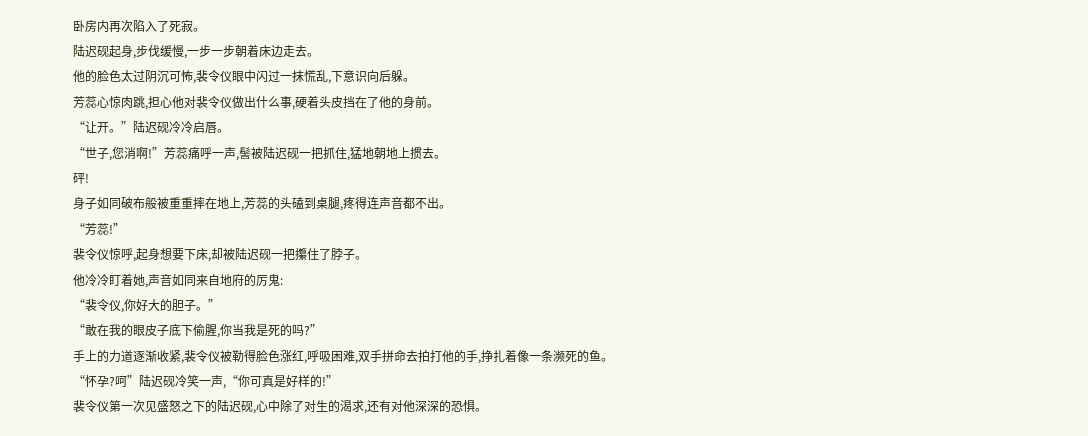卧房内再次陷入了死寂。
陆迟砚起身,步伐缓慢,一步一步朝着床边走去。
他的脸色太过阴沉可怖,裴令仪眼中闪过一抹慌乱,下意识向后躲。
芳蕊心惊肉跳,担心他对裴令仪做出什么事,硬着头皮挡在了他的身前。
“让开。”陆迟砚冷冷启唇。
“世子,您消啊!”芳蕊痛呼一声,髻被陆迟砚一把抓住,猛地朝地上掼去。
砰!
身子如同破布般被重重摔在地上,芳蕊的头磕到桌腿,疼得连声音都不出。
“芳蕊!”
裴令仪惊呼,起身想要下床,却被陆迟砚一把攥住了脖子。
他冷冷盯着她,声音如同来自地府的厉鬼:
“裴令仪,你好大的胆子。”
“敢在我的眼皮子底下偷腥,你当我是死的吗?”
手上的力道逐渐收紧,裴令仪被勒得脸色涨红,呼吸困难,双手拼命去拍打他的手,挣扎着像一条濒死的鱼。
“怀孕?呵”陆迟砚冷笑一声,“你可真是好样的!”
裴令仪第一次见盛怒之下的陆迟砚,心中除了对生的渴求,还有对他深深的恐惧。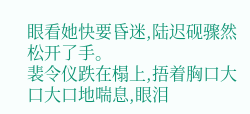眼看她快要昏迷,陆迟砚骤然松开了手。
裴令仪跌在榻上,捂着胸口大口大口地喘息,眼泪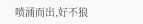喷涌而出,好不狼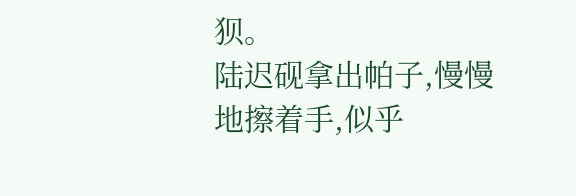狈。
陆迟砚拿出帕子,慢慢地擦着手,似乎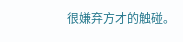很嫌弃方才的触碰。